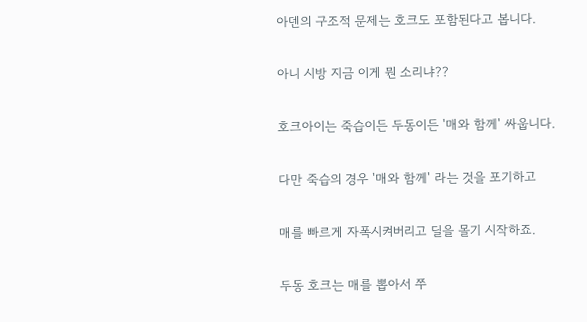아덴의 구조적 문제는 호크도 포함된다고 봅니다.

아니 시방 지금 이게 뭔 소리냐??

호크아이는 죽습이든 두동이든 '매와 함께' 싸웁니다.

다만 죽습의 경우 '매와 함께' 라는 것을 포기하고

매를 빠르게 자폭시켜버리고 딜을 몰기 시작하죠.

두동 호크는 매를 뽑아서 쭈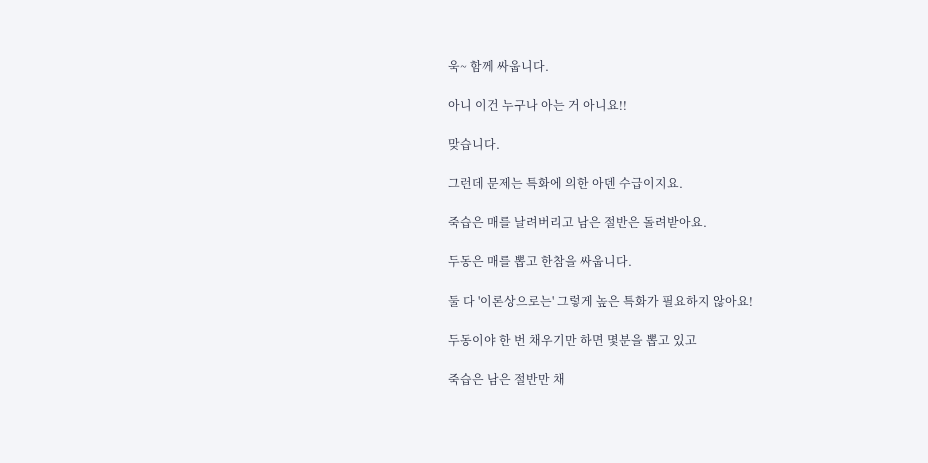욱~ 함께 싸웁니다.

아니 이건 누구나 아는 거 아니요!!

맞습니다.

그런데 문제는 특화에 의한 아덴 수급이지요.

죽습은 매를 날려버리고 남은 절반은 돌려받아요.

두동은 매를 뽑고 한참을 싸웁니다.

둘 다 '이론상으로는' 그렇게 높은 특화가 필요하지 않아요!

두동이야 한 번 채우기만 하면 몇분을 뽑고 있고

죽습은 남은 절반만 채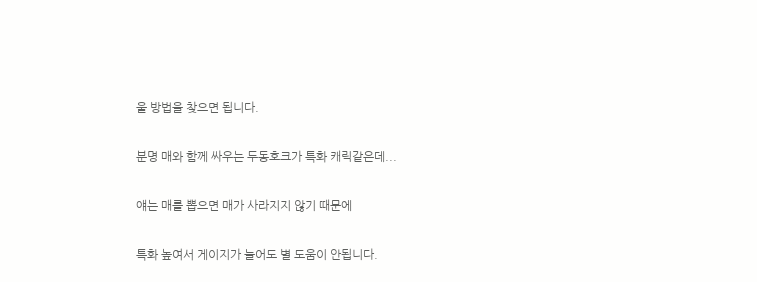울 방법을 찾으면 됩니다.

분명 매와 함께 싸우는 두동호크가 특화 캐릭같은데...

얘는 매를 뽑으면 매가 사라지지 않기 때문에

특화 높여서 게이지가 늘어도 별 도움이 안됩니다.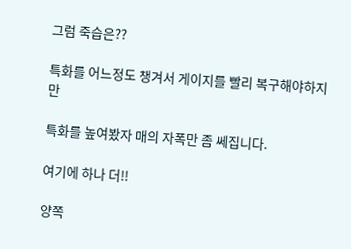그럼 죽습은??

특화를 어느정도 챙겨서 게이지를 빨리 복구해야하지만

특화를 높여봤자 매의 자폭만 좀 쎄집니다.

여기에 하나 더!!

양쪽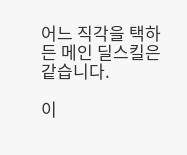어느 직각을 택하든 메인 딜스킬은 같습니다.

이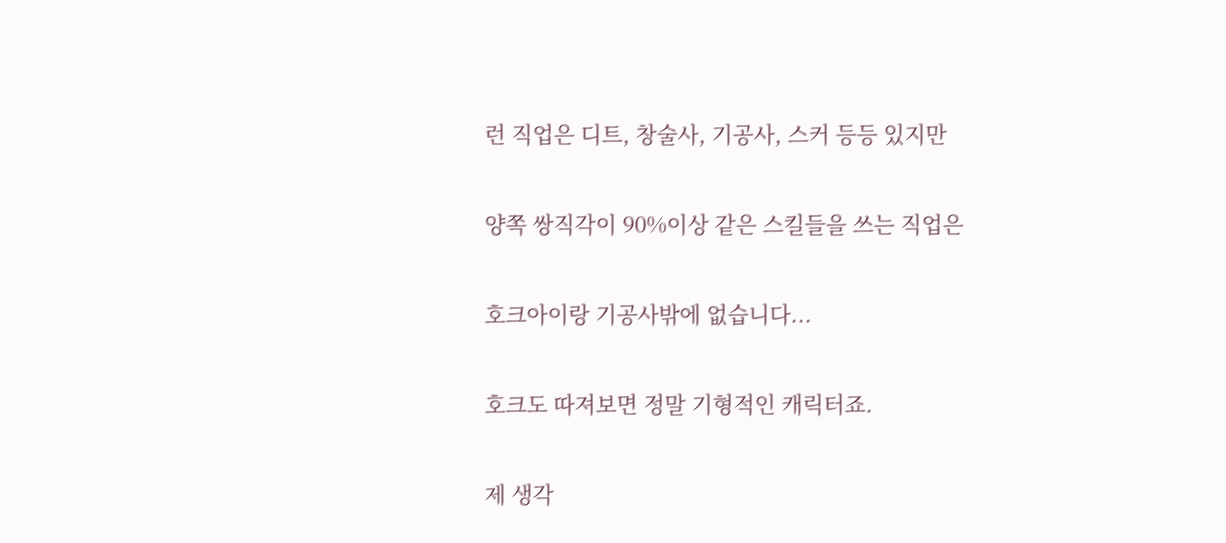런 직업은 디트, 창술사, 기공사, 스커 등등 있지만

양쪽 쌍직각이 90%이상 같은 스킬들을 쓰는 직업은

호크아이랑 기공사밖에 없습니다...

호크도 따져보면 정말 기형적인 캐릭터죠.

제 생각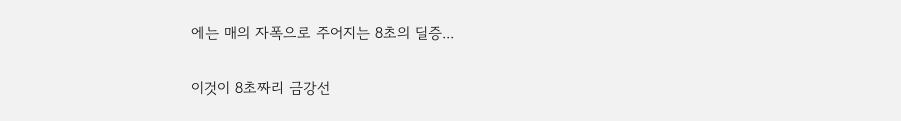에는 매의 자폭으로 주어지는 8초의 딜증...

이것이 8초짜리 금강선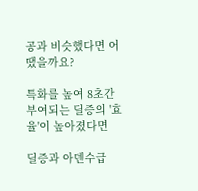공과 비슷했다면 어땠을까요?

특화를 높여 8초간 부여되는 딜증의 '효율'이 높아졌다면

딜증과 아덴수급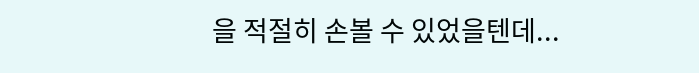을 적절히 손볼 수 있었을텐데...